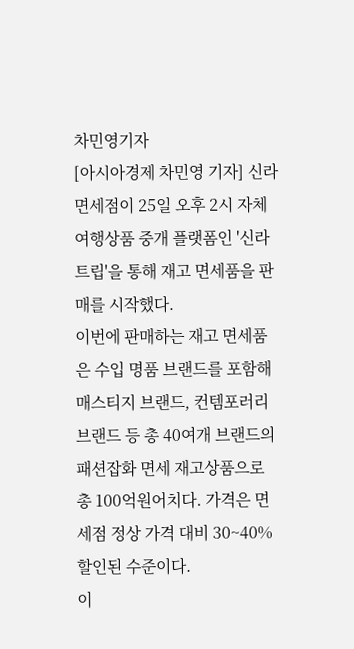차민영기자
[아시아경제 차민영 기자] 신라면세점이 25일 오후 2시 자체 여행상품 중개 플랫폼인 '신라트립'을 통해 재고 면세품을 판매를 시작했다.
이번에 판매하는 재고 면세품은 수입 명품 브랜드를 포함해 매스티지 브랜드, 컨템포러리 브랜드 등 총 40여개 브랜드의 패션잡화 면세 재고상품으로 총 100억원어치다. 가격은 면세점 정상 가격 대비 30~40% 할인된 수준이다.
이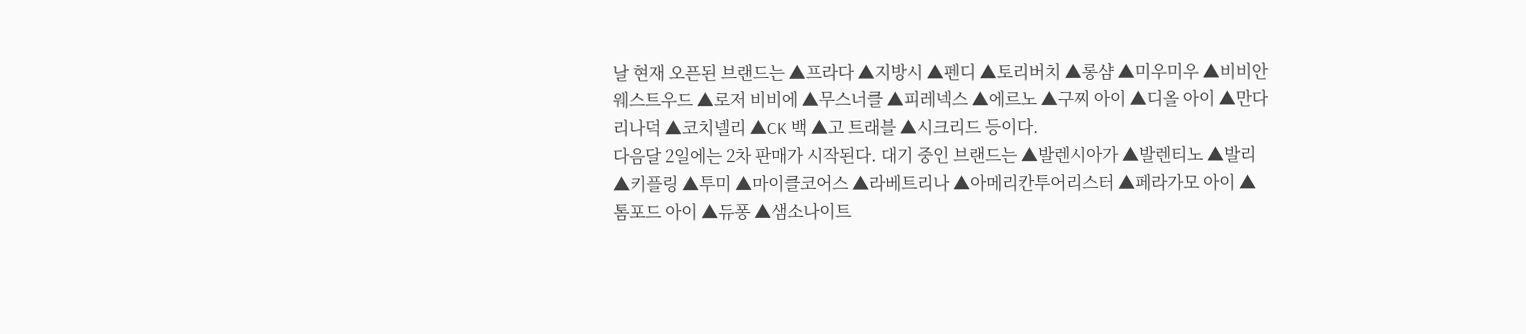날 현재 오픈된 브랜드는 ▲프라다 ▲지방시 ▲펜디 ▲토리버치 ▲롱샴 ▲미우미우 ▲비비안 웨스트우드 ▲로저 비비에 ▲무스너클 ▲피레넥스 ▲에르노 ▲구찌 아이 ▲디올 아이 ▲만다리나덕 ▲코치넬리 ▲CK 백 ▲고 트래블 ▲시크리드 등이다.
다음달 2일에는 2차 판매가 시작된다. 대기 중인 브랜드는 ▲발렌시아가 ▲발렌티노 ▲발리 ▲키플링 ▲투미 ▲마이클코어스 ▲라베트리나 ▲아메리칸투어리스터 ▲페라가모 아이 ▲톰포드 아이 ▲듀퐁 ▲샘소나이트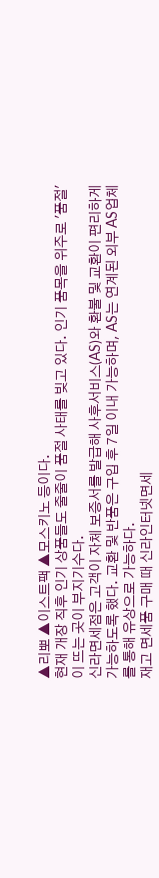▲리뽀 ▲이스트팩 ▲모스키노 등이다.
현재 개장 직후 인기 상품들도 줄줄이 품절 사태를 빚고 있다. 인기 품목을 위주로 '품절'이 뜨는 곳이 부지기수다.
신라면세점은 고객이 자체 보증서를 발급해 사후서비스(AS)와 환불 및 교환이 편리하게 가능하도록 했다. 교환 및 반품은 구입 후 7일 이내 가능하며, AS는 연계된 외부 AS업체를 통해 유상으로 가능하다.
재고 면세품 구매 때 신라인터넷면세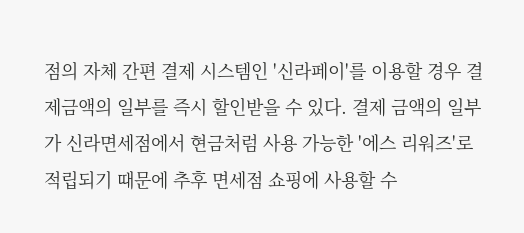점의 자체 간편 결제 시스템인 '신라페이'를 이용할 경우 결제금액의 일부를 즉시 할인받을 수 있다. 결제 금액의 일부가 신라면세점에서 현금처럼 사용 가능한 '에스 리워즈'로 적립되기 때문에 추후 면세점 쇼핑에 사용할 수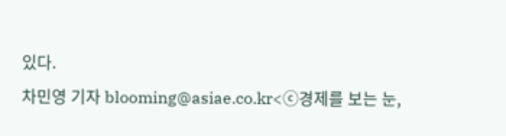있다.
차민영 기자 blooming@asiae.co.kr<ⓒ경제를 보는 눈,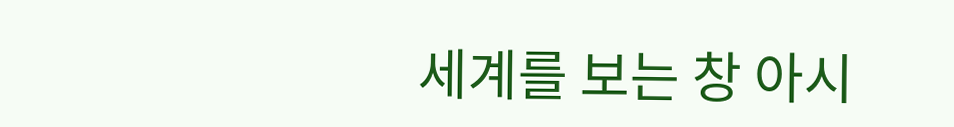세계를 보는 창 아시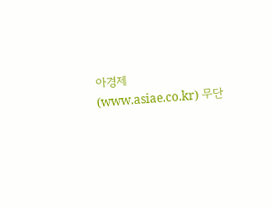아경제(www.asiae.co.kr) 무단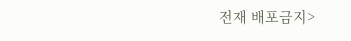전재 배포금지>